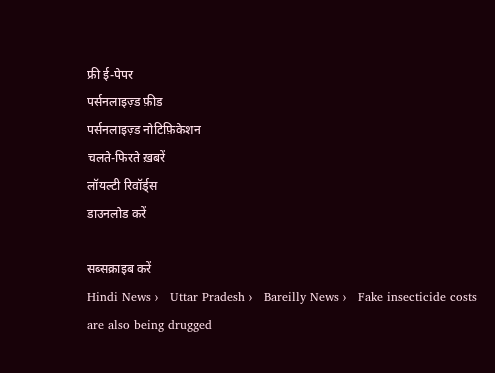फ्री ई-पेपर
पर्सनलाइज़्ड फ़ीड
पर्सनलाइज़्ड नोटिफ़िकेशन
चलते-फिरते ख़बरें
लॉयल्टी रिवॉर्ड्स
डाउनलोड करें

सब्सक्राइब करें
Hindi News ›   Uttar Pradesh ›   Bareilly News ›   Fake insecticide costs are also being drugged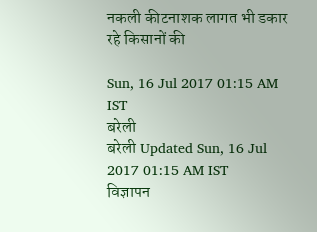नकली कीटनाशक लागत भी डकार रहे किसानों की

Sun, 16 Jul 2017 01:15 AM IST
बरेली
बरेली Updated Sun, 16 Jul 2017 01:15 AM IST
विज्ञापन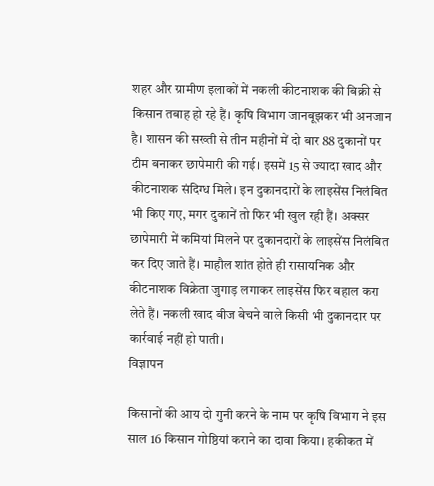शहर और ग्रामीण इलाकों में नकली कीटनाशक की बिक्री से किसान तबाह हो रहे हैं। कृषि विभाग जानबूझकर भी अनजान है। शासन की सख्ती से तीन महीनों में दो बार 88 दुकानों पर टीम बनाकर छापेमारी की गई। इसमें 15 से ज्यादा खाद और कीटनाशक संदिग्ध मिले। इन दुकानदारों के लाइसेंस निलंबित भी किए गए, मगर दुकानें तो फिर भी खुल रही हैं। अक्सर छापेमारी में कमियां मिलने पर दुकानदारों के लाइसेंस निलंबित कर दिए जाते हैं। माहौल शांत होते ही रासायनिक और कीटनाशक विक्रेता जुगाड़ लगाकर लाइसेंस फिर बहाल करा लेते हैं। नकली खाद बीज बेचने वाले किसी भी दुकानदार पर कार्रवाई नहीं हो पाती।
विज्ञापन

किसानों की आय दो गुनी करने के नाम पर कृषि विभाग ने इस साल 16 किसान गोष्ठियां कराने का दावा किया। हकीकत में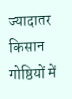ज्यादातर किसान गोष्ठियों में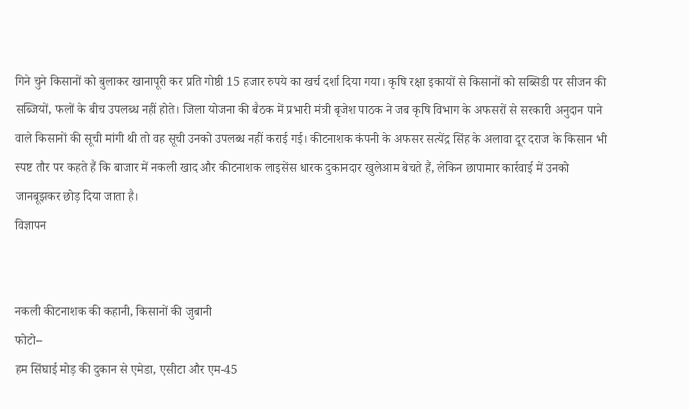गिने चुने किसानों को बुलाकर खानापूरी कर प्रति गोष्ठी 15 हजार रुपये का खर्च दर्शा दिया गया। कृषि रक्षा इकायों से किसानों को सब्सिडी पर सीजन की सब्जियों, फलों के बीच उपलब्ध नहीं होते। जिला योजना की बैठक में प्रभारी मंत्री बृजेश पाठक ने जब कृषि विभाग के अफसरों से सरकारी अनुदान पाने वाले किसानों की सूची मांगी थी तो वह सूची उनको उपलब्ध नहीं कराई गई। कीटनाशक कंपनी के अफसर सत्येंद्र सिंह के अलावा दूर दराज के किसान भी स्पष्ट तौर पर कहते हैं कि बाजार में नकली खाद और कीटनाशक लाइसेंस धारक दुकानदार खुलेआम बेचते हैं, लेकिन छापामार कार्रवाई में उनको जानबूझकर छोड़ दिया जाता है।
विज्ञापन


नकली कीटनाशक की कहानी, किसानों की जुबानी
फोटो--
हम सिंघाई मोड़ की दुकान से एमेडा, एसीटा और एम-45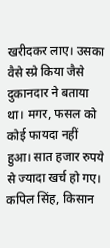खरीदकर लाए। उसका वैसे स्प्रे किया जैसे दुकानदार ने बताया था। मगर, फसल को कोई फायदा नहीं हुआ। सात हजार रुपये से ज्यादा खर्च हो गए।  कपिल सिंह, किसान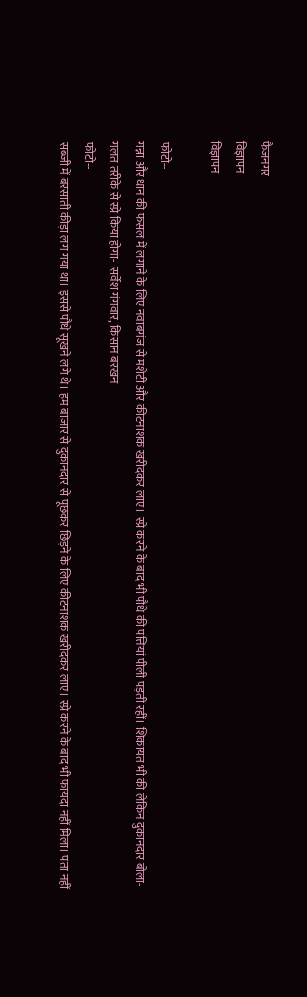फैजनगर
विज्ञापन
विज्ञापन

फोटो--
गन्ना और धान की फसल में लगाने के लिए नवाबगंज से मशेटी और कीटनाशक खरीदकर लाए। स्प्रे करने के बाद भी पौधे की पत्तियां पीली पड़ती रहीं। शिकायत भी की लेकिन दुकानदार बोला- गलत तरीके से स्प्रे किया होगा-  सर्वेश गंगवार, किसान बरखन
फोटो--
सब्जी में बरसाती कीड़ा लग गया था। इससे पौधे सूखने लगे थे। हम बाजार से दुकानदार से पूछकर छिड़ने के लिए कीटनाशक खरीदकर लाए। स्प्रे करने के बाद भी फायदा नहीं मिला। पता नहीं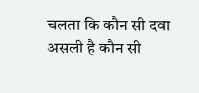चलता कि कौन सी दवा असली है कौन सी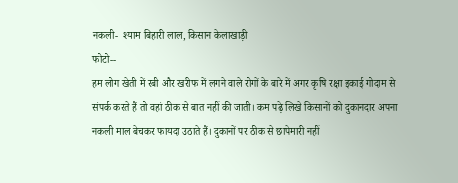नकली-  श्याम बिहारी लाल, किसान केलाखाड़ी
फोटो--
हम लोग खेती में रबी और खरीफ में लगने वाले रोगों के बारे में अगर कृषि रक्षा इकाई गोदाम से संपर्क करते हैं तो वहां ठीक से बात नहीं की जाती। कम पढ़े लिखे किसानों को दुकानदार अपना नकली माल बेचकर फायदा उठाते हैं। दुकानों पर ठीक से छापेमारी नहीं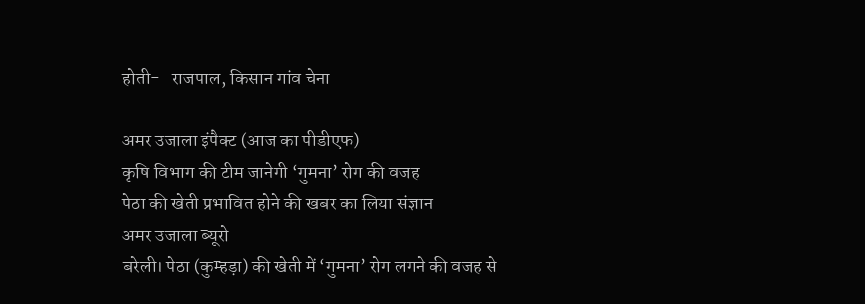होती-   राजपाल, किसान गांव चेना

अमर उजाला इंपैक्ट (आज का पीडीएफ)
कृषि विभाग की टीम जानेगी ‘गुमना’ रोग की वजह
पेठा की खेती प्रभावित होने की खबर का लिया संज्ञान
अमर उजाला ब्यूरो
बरेली। पेठा (कुम्हड़ा) की खेती में ‘गुमना’ रोग लगने की वजह से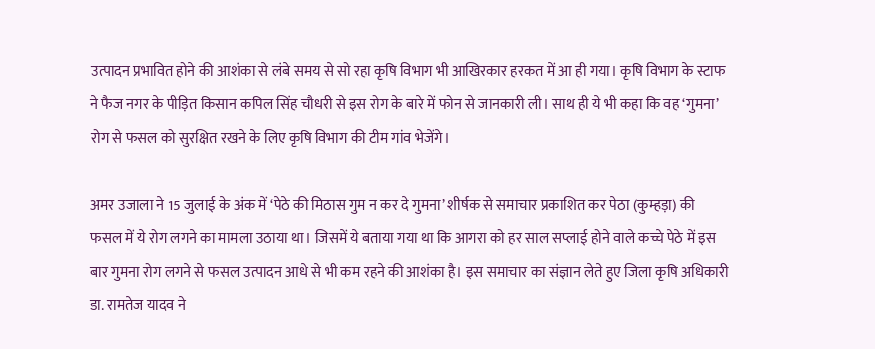उत्पादन प्रभावित होने की आशंका से लंबे समय से सो रहा कृषि विभाग भी आखिरकार हरकत में आ ही गया। कृषि विभाग के स्टाफ ने फैज नगर के पीड़ित किसान कपिल सिंह चौधरी से इस रोग के बारे में फोन से जानकारी ली। साथ ही ये भी कहा कि वह ‘गुमना’ रोग से फसल को सुरक्षित रखने के लिए कृषि विभाग की टीम गांव भेजेंगे।

अमर उजाला ने 15 जुलाई के अंक में ‘पेठे की मिठास गुम न कर दे गुमना’ शीर्षक से समाचार प्रकाशित कर पेठा (कुम्हड़ा) की फसल में ये रोग लगने का मामला उठाया था। जिसमें ये बताया गया था कि आगरा को हर साल सप्लाई होने वाले कच्चे पेठे में इस बार गुमना रोग लगने से फसल उत्पादन आधे से भी कम रहने की आशंका है। इस समाचार का संज्ञान लेते हुए जिला कृषि अधिकारी डा. रामतेज यादव ने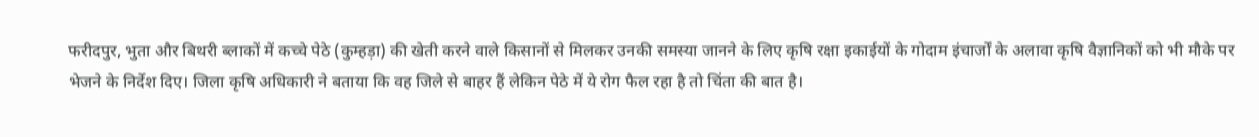फरीदपुर, भुता और बिथरी ब्लाकों में कच्चे पेठे (कुम्हड़ा) की खेती करने वाले किसानों से मिलकर उनकी समस्या जानने के लिए कृषि रक्षा इकाईयों के गोदाम इंचार्जों के अलावा कृषि वैज्ञानिकों को भी मौके पर भेजने के निर्देश दिए। जिला कृषि अधिकारी ने बताया कि वह जिले से बाहर हैं लेकिन पेठे में ये रोग फैल रहा है तो चिंता की बात है।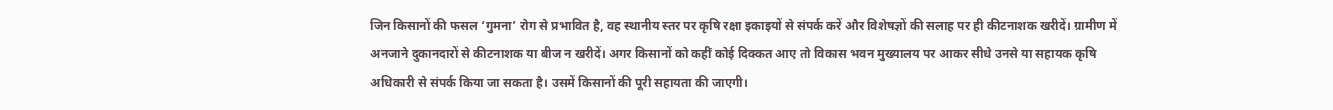जिन किसानों की फसल ‘गुमना’ रोग से प्रभावित है, वह स्थानीय स्तर पर कृषि रक्षा इकाइयों से संपर्क करें और विशेषज्ञों की सलाह पर ही कीटनाशक खरीदें। ग्रामीण में अनजाने दुकानदारों से कीटनाशक या बीज न खरीदें। अगर किसानों को कहीं कोई दिक्कत आए तो विकास भवन मुख्यालय पर आकर सीधे उनसे या सहायक कृषि अधिकारी से संपर्क किया जा सकता है। उसमें किसानों की पूरी सहायता की जाएगी।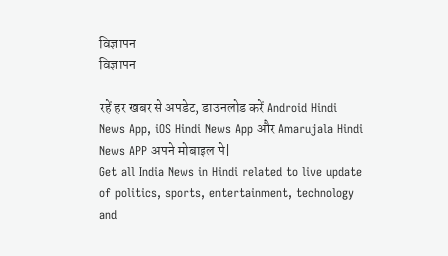विज्ञापन
विज्ञापन

रहें हर खबर से अपडेट, डाउनलोड करें Android Hindi News App, iOS Hindi News App और Amarujala Hindi News APP अपने मोबाइल पे|
Get all India News in Hindi related to live update of politics, sports, entertainment, technology and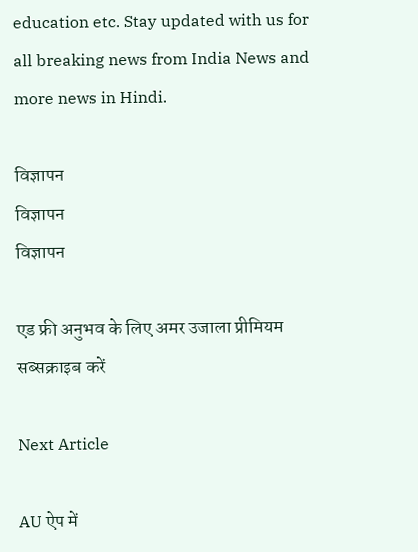education etc. Stay updated with us for all breaking news from India News and more news in Hindi.

विज्ञापन
विज्ञापन
विज्ञापन

एड फ्री अनुभव के लिए अमर उजाला प्रीमियम सब्सक्राइब करें

Next Article

AU ऐप में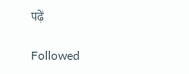पढ़ें

Followed